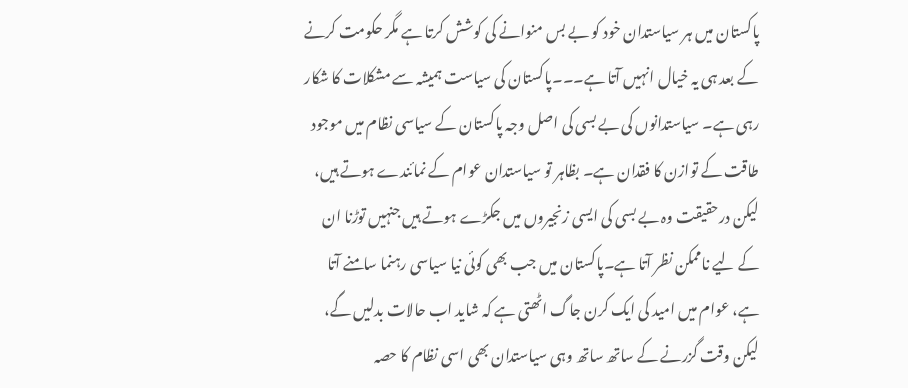پاکستان میں ہر سیاستدان خود کو بے بس منوانے کی کوشش کرتا ہے مگر حکومت کرنے کے بعد ہی یہ خیال انہیں آتا ہے۔۔۔پاکستان کی سیاست ہمیشہ سے مشکلات کا شکار رہی ہے۔ سیاستدانوں کی بے بسی کی اصل وجہ پاکستان کے سیاسی نظام میں موجود طاقت کے توازن کا فقدان ہے۔ بظاہر تو سیاستدان عوام کے نمائندے ہوتے ہیں، لیکن درحقیقت وہ بے بسی کی ایسی زنجیروں میں جکڑے ہوتے ہیں جنہیں توڑنا ان کے لیے ناممکن نظر آتا ہے۔پاکستان میں جب بھی کوئی نیا سیاسی رہنما سامنے آتا ہے، عوام میں امید کی ایک کرن جاگ اٹھتی ہے کہ شاید اب حالات بدلیں گے، لیکن وقت گزرنے کے ساتھ ساتھ وہی سیاستدان بھی اسی نظام کا حصہ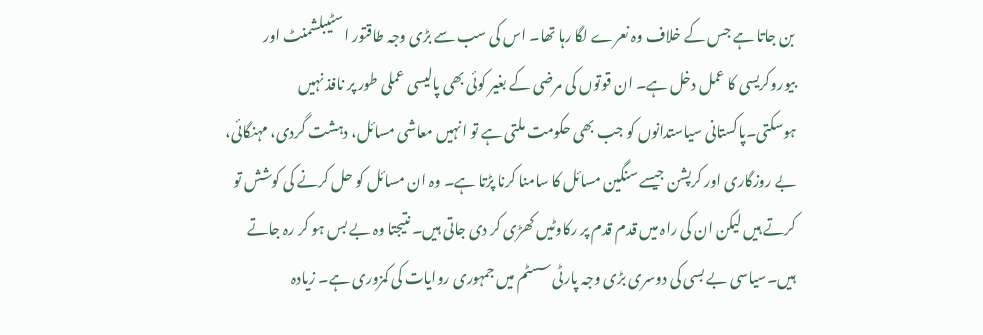بن جاتا ہے جس کے خلاف وہ نعرے لگا رہا تھا۔ اس کی سب سے بڑی وجہ طاقتور اسٹیبلشمنٹ اور بیوروکریسی کا عمل دخل ہے۔ ان قوتوں کی مرضی کے بغیر کوئی بھی پالیسی عملی طور پر نافذ نہیں ہوسکتی۔پاکستانی سیاستدانوں کو جب بھی حکومت ملتی ہے تو انہیں معاشی مسائل، دہشت گردی، مہنگائی، بے روزگاری اور کرپشن جیسے سنگین مسائل کا سامنا کرنا پڑتا ہے۔ وہ ان مسائل کو حل کرنے کی کوشش تو کرتے ہیں لیکن ان کی راہ میں قدم قدم پر رکاوٹیں کھڑی کر دی جاتی ہیں۔ نتیجتا وہ بے بس ہو کر رہ جاتے ہیں۔سیاسی بے بسی کی دوسری بڑی وجہ پارٹی سسٹم میں جمہوری روایات کی کمزوری ہے۔ زیادہ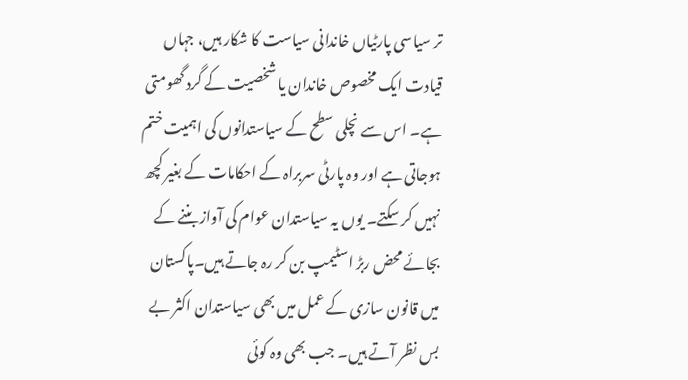تر سیاسی پارٹیاں خاندانی سیاست کا شکار ہیں، جہاں قیادت ایک مخصوص خاندان یا شخصیت کے گرد گھومتی ہے۔ اس سے نچلی سطح کے سیاستدانوں کی اہمیت ختم ہوجاتی ہے اور وہ پارٹی سربراہ کے احکامات کے بغیر کچھ نہیں کر سکتے۔ یوں یہ سیاستدان عوام کی آواز بننے کے بجائے محض ربڑ اسٹیمپ بن کر رہ جاتے ہیں۔پاکستان میں قانون سازی کے عمل میں بھی سیاستدان اکثر بے بس نظر آتے ہیں۔ جب بھی وہ کوئی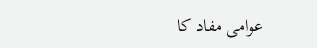عوامی مفاد کا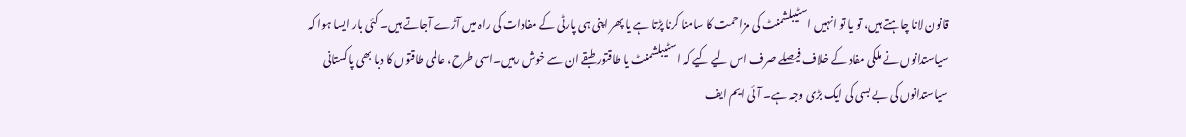قانون لانا چاہتے ہیں، تو یا تو انہیں اسٹیبلشمنٹ کی مزاحمت کا سامنا کرنا پڑتا ہے یا پھر اپنی ہی پارٹی کے مفادات کی راہ میں آڑے آجاتے ہیں۔ کئی بار ایسا ہوا کہ سیاستدانوں نے ملکی مفاد کے خلاف فیصلے صرف اس لیے کیے کہ اسٹیبلشمنٹ یا طاقتور طبقے ان سے خوش رہیں۔اسی طرح، عالمی طاقتوں کا دبا بھی پاکستانی سیاستدانوں کی بے بسی کی ایک بڑی وجہ ہے۔ آئی ایم ایف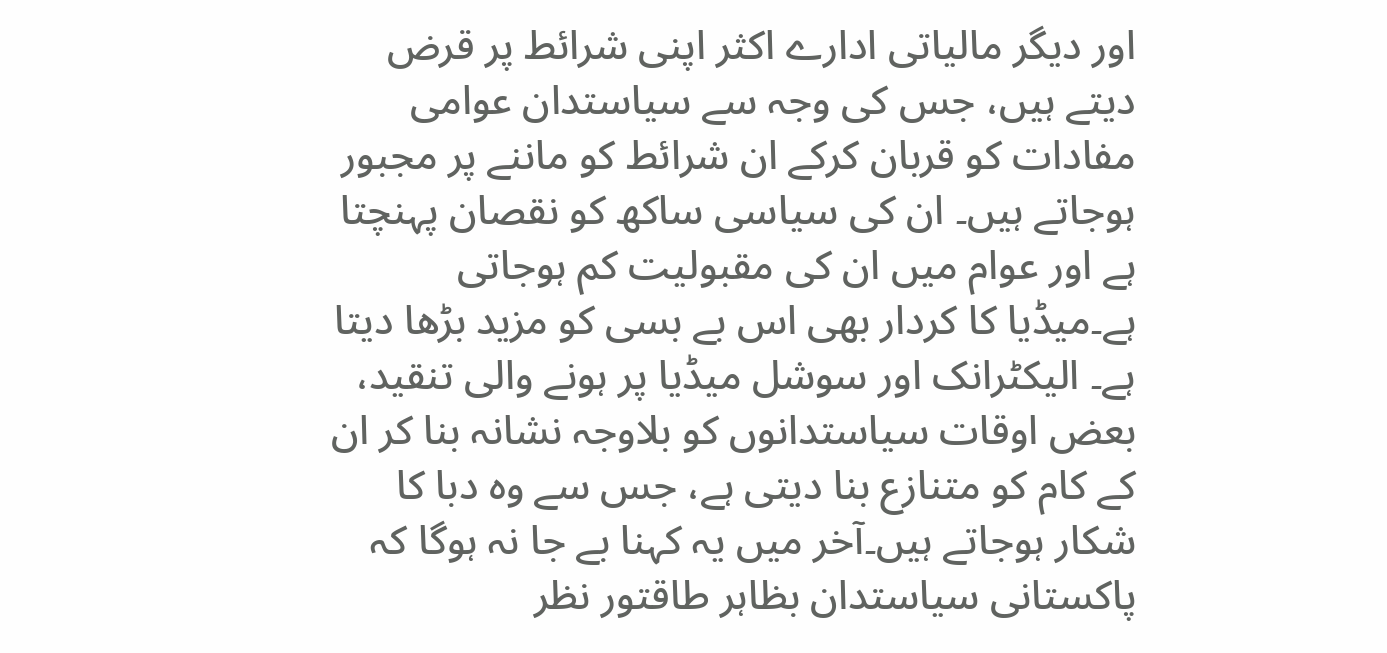اور دیگر مالیاتی ادارے اکثر اپنی شرائط پر قرض دیتے ہیں، جس کی وجہ سے سیاستدان عوامی مفادات کو قربان کرکے ان شرائط کو ماننے پر مجبور ہوجاتے ہیں۔ ان کی سیاسی ساکھ کو نقصان پہنچتا ہے اور عوام میں ان کی مقبولیت کم ہوجاتی ہے۔میڈیا کا کردار بھی اس بے بسی کو مزید بڑھا دیتا ہے۔ الیکٹرانک اور سوشل میڈیا پر ہونے والی تنقید، بعض اوقات سیاستدانوں کو بلاوجہ نشانہ بنا کر ان کے کام کو متنازع بنا دیتی ہے، جس سے وہ دبا کا شکار ہوجاتے ہیں۔آخر میں یہ کہنا بے جا نہ ہوگا کہ پاکستانی سیاستدان بظاہر طاقتور نظر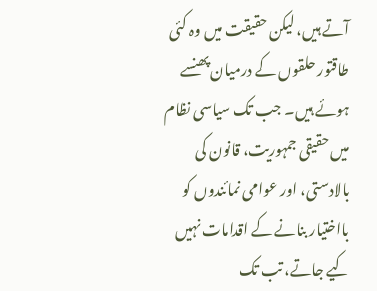آتے ہیں، لیکن حقیقت میں وہ کئی طاقتور حلقوں کے درمیان پھنسے ہوئے ہیں۔ جب تک سیاسی نظام میں حقیقی جمہوریت، قانون کی بالادستی، اور عوامی نمائندوں کو بااختیار بنانے کے اقدامات نہیں کیے جاتے، تب تک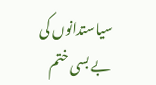سیاستدانوں کی بے بسی ختم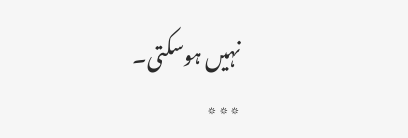نہیں ہوسکتی۔
٭٭٭